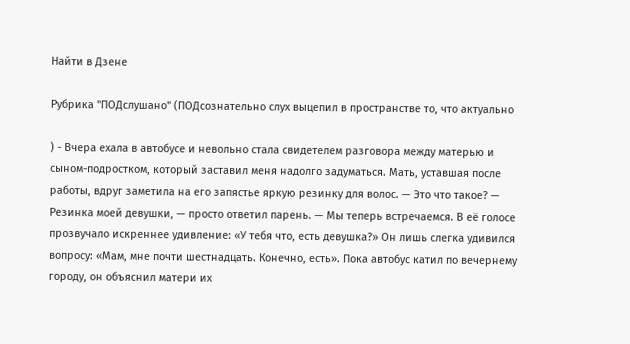Найти в Дзене

Рубрика "ПОДслушано" (ПОДсознательно слух выцепил в пространстве то, что актуально

) - Вчера ехала в автобусе и невольно стала свидетелем разговора между матерью и сыном-подростком, который заставил меня надолго задуматься. Мать, уставшая после работы, вдруг заметила на его запястье яркую резинку для волос. — Это что такое? — Резинка моей девушки, — просто ответил парень. — Мы теперь встречаемся. В её голосе прозвучало искреннее удивление: «У тебя что, есть девушка?» Он лишь слегка удивился вопросу: «Мам, мне почти шестнадцать. Конечно, есть». Пока автобус катил по вечернему городу, он объяснил матери их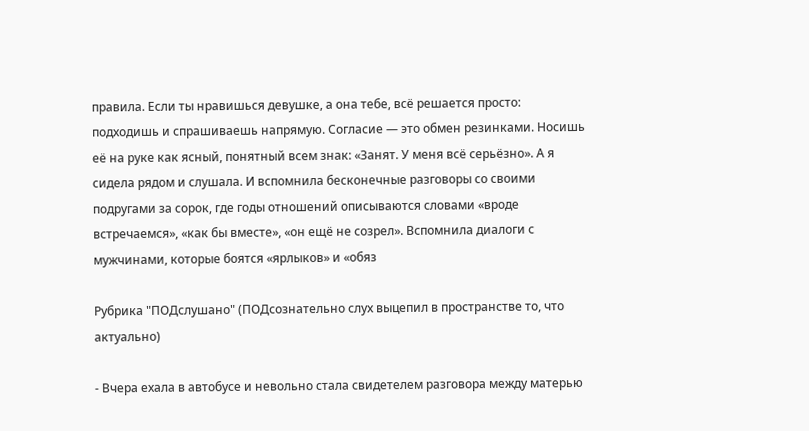правила. Если ты нравишься девушке, а она тебе, всё решается просто: подходишь и спрашиваешь напрямую. Согласие — это обмен резинками. Носишь её на руке как ясный, понятный всем знак: «Занят. У меня всё серьёзно». А я сидела рядом и слушала. И вспомнила бесконечные разговоры со своими подругами за сорок, где годы отношений описываются словами «вроде встречаемся», «как бы вместе», «он ещё не созрел». Вспомнила диалоги с мужчинами, которые боятся «ярлыков» и «обяз

Рубрика "ПОДслушано" (ПОДсознательно слух выцепил в пространстве то, что актуально)

- Вчера ехала в автобусе и невольно стала свидетелем разговора между матерью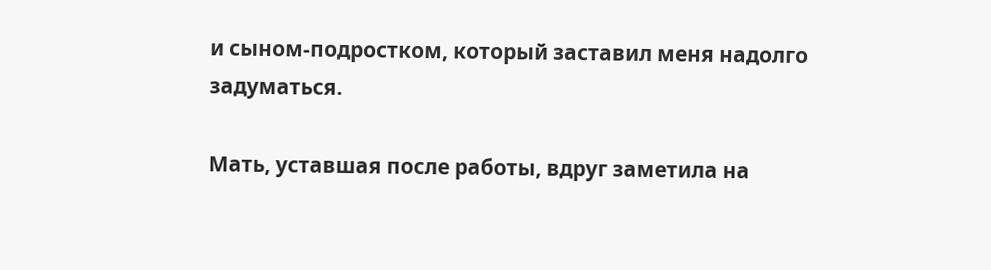и сыном-подростком, который заставил меня надолго задуматься.

Мать, уставшая после работы, вдруг заметила на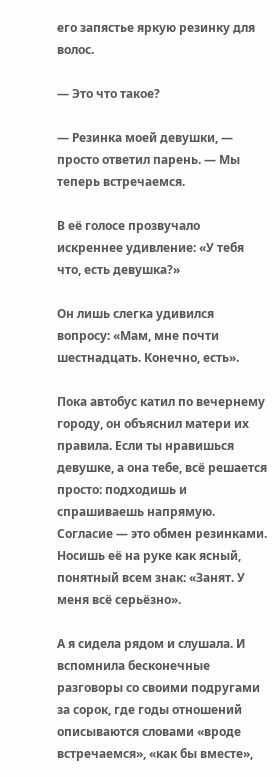его запястье яркую резинку для волос.

— Это что такое?

— Резинка моей девушки, — просто ответил парень. — Мы теперь встречаемся.

В её голосе прозвучало искреннее удивление: «У тебя что, есть девушка?»

Он лишь слегка удивился вопросу: «Мам, мне почти шестнадцать. Конечно, есть».

Пока автобус катил по вечернему городу, он объяснил матери их правила. Если ты нравишься девушке, а она тебе, всё решается просто: подходишь и спрашиваешь напрямую. Согласие — это обмен резинками. Носишь её на руке как ясный, понятный всем знак: «Занят. У меня всё серьёзно».

А я сидела рядом и слушала. И вспомнила бесконечные разговоры со своими подругами за сорок, где годы отношений описываются словами «вроде встречаемся», «как бы вместе»,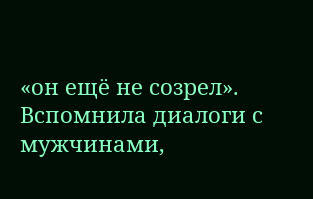«он ещё не созрел». Вспомнила диалоги с мужчинами,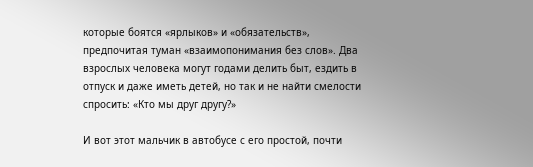которые боятся «ярлыков» и «обязательств», предпочитая туман «взаимопонимания без слов». Два взрослых человека могут годами делить быт, ездить в отпуск и даже иметь детей, но так и не найти смелости спросить: «Кто мы друг другу?»

И вот этот мальчик в автобусе с его простой, почти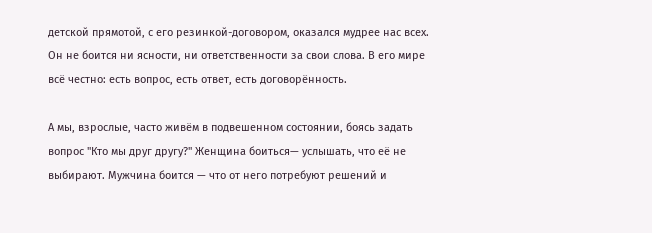детской прямотой, с его резинкой-договором, оказался мудрее нас всех. Он не боится ни ясности, ни ответственности за свои слова. В его мире всё честно: есть вопрос, есть ответ, есть договорённость.

А мы, взрослые, часто живём в подвешенном состоянии, боясь задать вопрос "Кто мы друг другу?" Женщина боиться— услышать, что её не выбирают. Мужчина боится — что от него потребуют решений и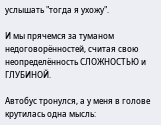услышать "тогда я ухожу".

И мы прячемся за туманом недоговорённостей, считая свою неопределённость СЛОЖНОСТЬЮ и ГЛУБИНОЙ.

Автобус тронулся, а у меня в голове крутилась одна мысль: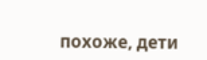похоже, дети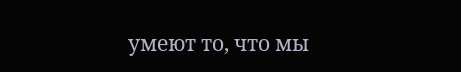умеют то, что мы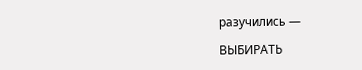разучились —

ВЫБИРАТЬ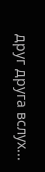друг друга вслух...